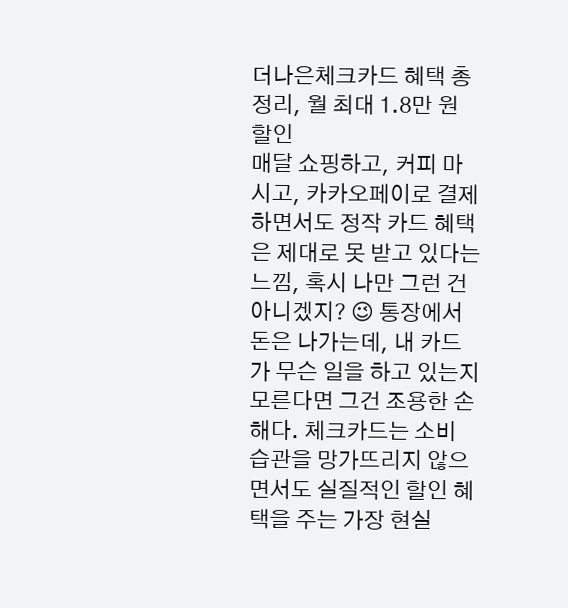더나은체크카드 혜택 총정리, 월 최대 1.8만 원 할인
매달 쇼핑하고, 커피 마시고, 카카오페이로 결제하면서도 정작 카드 혜택은 제대로 못 받고 있다는 느낌, 혹시 나만 그런 건 아니겠지? 😉 통장에서 돈은 나가는데, 내 카드가 무슨 일을 하고 있는지 모른다면 그건 조용한 손해다. 체크카드는 소비 습관을 망가뜨리지 않으면서도 실질적인 할인 혜택을 주는 가장 현실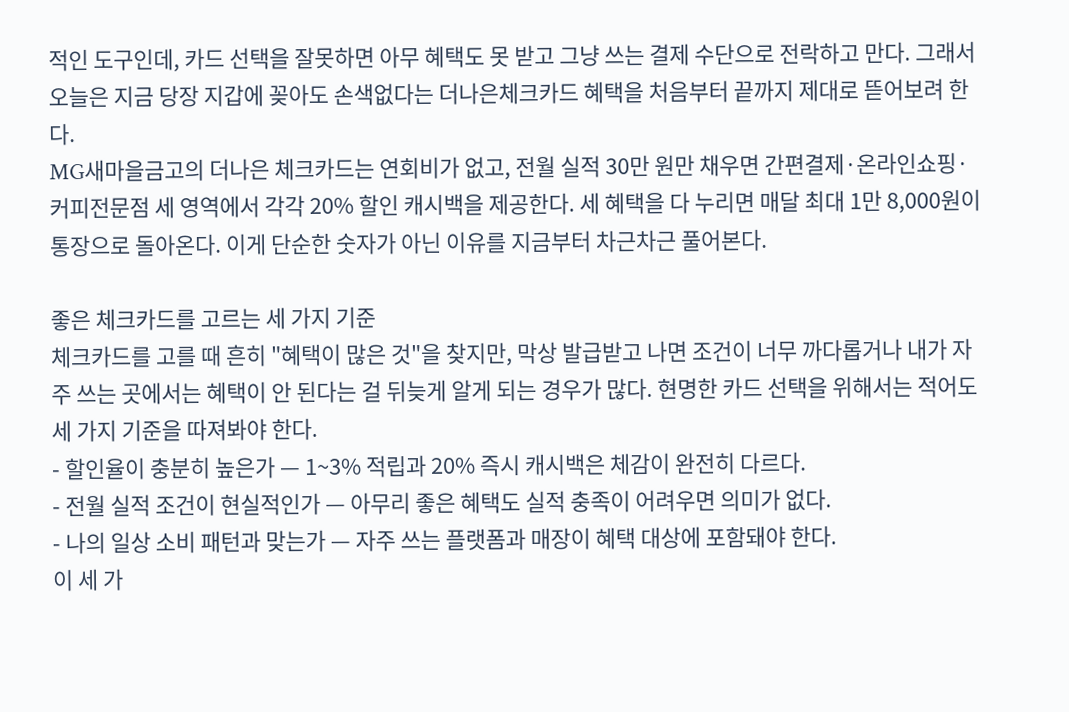적인 도구인데, 카드 선택을 잘못하면 아무 혜택도 못 받고 그냥 쓰는 결제 수단으로 전락하고 만다. 그래서 오늘은 지금 당장 지갑에 꽂아도 손색없다는 더나은체크카드 혜택을 처음부터 끝까지 제대로 뜯어보려 한다.
MG새마을금고의 더나은 체크카드는 연회비가 없고, 전월 실적 30만 원만 채우면 간편결제·온라인쇼핑·커피전문점 세 영역에서 각각 20% 할인 캐시백을 제공한다. 세 혜택을 다 누리면 매달 최대 1만 8,000원이 통장으로 돌아온다. 이게 단순한 숫자가 아닌 이유를 지금부터 차근차근 풀어본다.

좋은 체크카드를 고르는 세 가지 기준
체크카드를 고를 때 흔히 "혜택이 많은 것"을 찾지만, 막상 발급받고 나면 조건이 너무 까다롭거나 내가 자주 쓰는 곳에서는 혜택이 안 된다는 걸 뒤늦게 알게 되는 경우가 많다. 현명한 카드 선택을 위해서는 적어도 세 가지 기준을 따져봐야 한다.
- 할인율이 충분히 높은가 — 1~3% 적립과 20% 즉시 캐시백은 체감이 완전히 다르다.
- 전월 실적 조건이 현실적인가 — 아무리 좋은 혜택도 실적 충족이 어려우면 의미가 없다.
- 나의 일상 소비 패턴과 맞는가 — 자주 쓰는 플랫폼과 매장이 혜택 대상에 포함돼야 한다.
이 세 가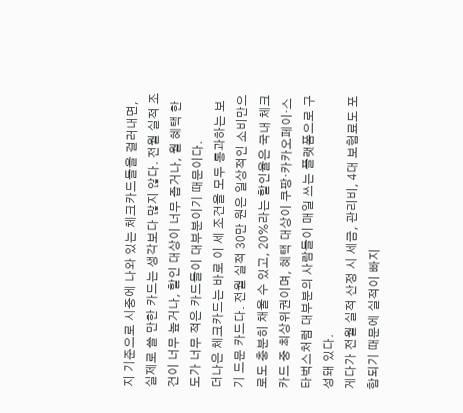지 기준으로 시중에 나와 있는 체크카드들을 걸러내면, 실제로 쓸 만한 카드는 생각보다 많지 않다. 전월 실적 조건이 너무 높거나, 할인 대상이 너무 좁거나, 월 혜택 한도가 너무 적은 카드들이 대부분이기 때문이다.
더나은 체크카드는 바로 이 세 조건을 모두 통과하는 보기 드문 카드다. 전월 실적 30만 원은 일상적인 소비만으로도 충분히 채울 수 있고, 20%라는 할인율은 국내 체크카드 중 최상위권이며, 혜택 대상이 쿠팡·카카오페이·스타벅스처럼 대부분의 사람들이 매일 쓰는 플랫폼으로 구성돼 있다.
게다가 전월 실적 산정 시 세금, 관리비, 4대 보험료도 포함되기 때문에 실적이 빠지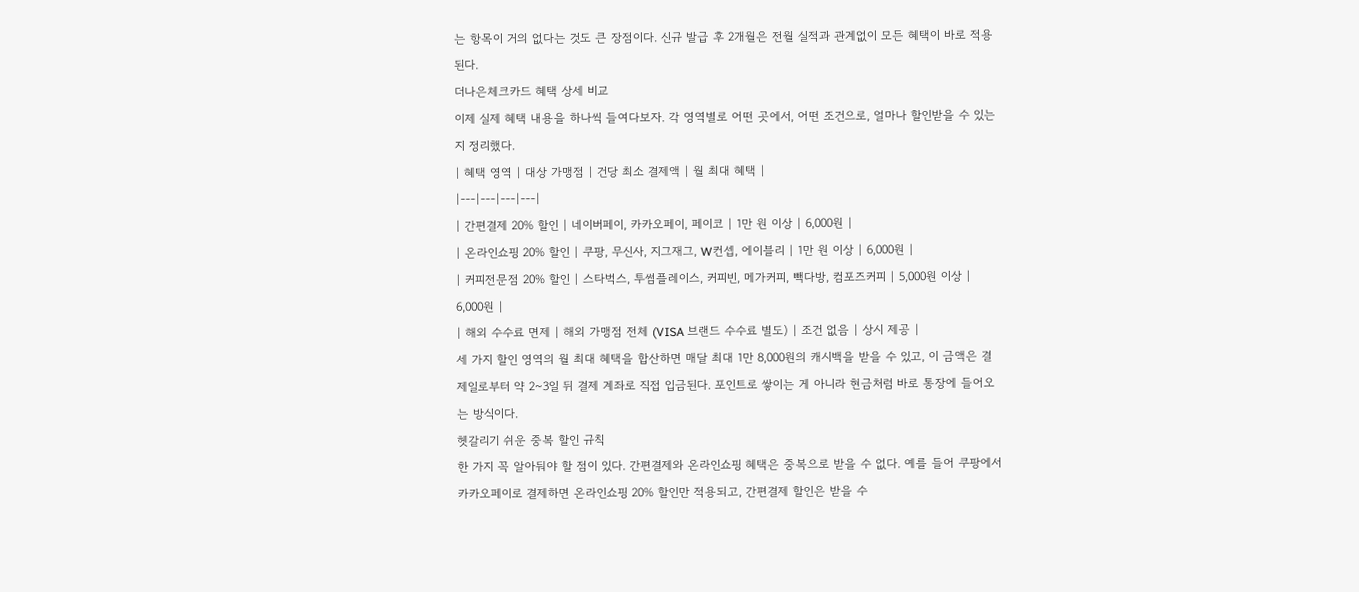는 항목이 거의 없다는 것도 큰 장점이다. 신규 발급 후 2개월은 전월 실적과 관계없이 모든 혜택이 바로 적용된다.
더나은체크카드 혜택 상세 비교
이제 실제 혜택 내용을 하나씩 들여다보자. 각 영역별로 어떤 곳에서, 어떤 조건으로, 얼마나 할인받을 수 있는지 정리했다.
| 혜택 영역 | 대상 가맹점 | 건당 최소 결제액 | 월 최대 혜택 |
|---|---|---|---|
| 간편결제 20% 할인 | 네이버페이, 카카오페이, 페이코 | 1만 원 이상 | 6,000원 |
| 온라인쇼핑 20% 할인 | 쿠팡, 무신사, 지그재그, W컨셉, 에이블리 | 1만 원 이상 | 6,000원 |
| 커피전문점 20% 할인 | 스타벅스, 투썸플레이스, 커피빈, 메가커피, 빽다방, 컴포즈커피 | 5,000원 이상 | 6,000원 |
| 해외 수수료 면제 | 해외 가맹점 전체 (VISA 브랜드 수수료 별도) | 조건 없음 | 상시 제공 |
세 가지 할인 영역의 월 최대 혜택을 합산하면 매달 최대 1만 8,000원의 캐시백을 받을 수 있고, 이 금액은 결제일로부터 약 2~3일 뒤 결제 계좌로 직접 입금된다. 포인트로 쌓이는 게 아니라 현금처럼 바로 통장에 들어오는 방식이다.
헷갈리기 쉬운 중복 할인 규칙
한 가지 꼭 알아둬야 할 점이 있다. 간편결제와 온라인쇼핑 혜택은 중복으로 받을 수 없다. 예를 들어 쿠팡에서 카카오페이로 결제하면 온라인쇼핑 20% 할인만 적용되고, 간편결제 할인은 받을 수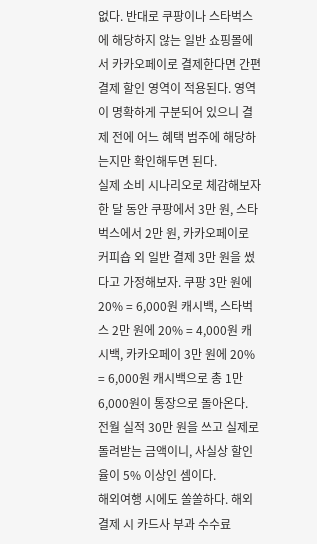없다. 반대로 쿠팡이나 스타벅스에 해당하지 않는 일반 쇼핑몰에서 카카오페이로 결제한다면 간편결제 할인 영역이 적용된다. 영역이 명확하게 구분되어 있으니 결제 전에 어느 혜택 범주에 해당하는지만 확인해두면 된다.
실제 소비 시나리오로 체감해보자
한 달 동안 쿠팡에서 3만 원, 스타벅스에서 2만 원, 카카오페이로 커피숍 외 일반 결제 3만 원을 썼다고 가정해보자. 쿠팡 3만 원에 20% = 6,000원 캐시백, 스타벅스 2만 원에 20% = 4,000원 캐시백, 카카오페이 3만 원에 20% = 6,000원 캐시백으로 총 1만 6,000원이 통장으로 돌아온다. 전월 실적 30만 원을 쓰고 실제로 돌려받는 금액이니, 사실상 할인율이 5% 이상인 셈이다.
해외여행 시에도 쏠쏠하다. 해외 결제 시 카드사 부과 수수료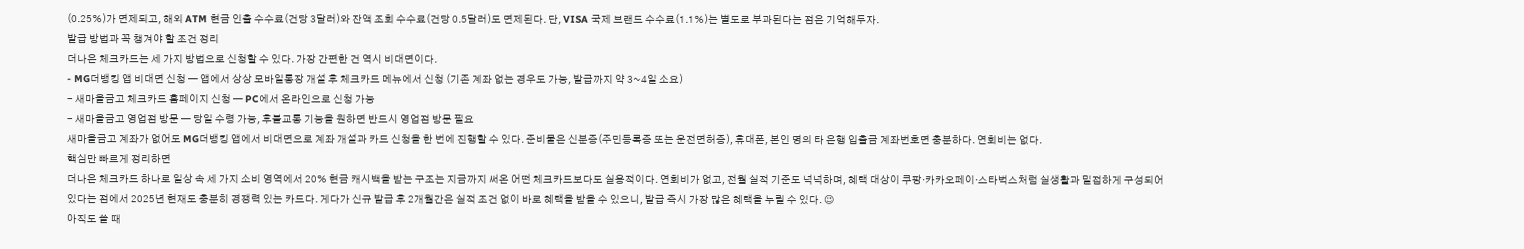(0.25%)가 면제되고, 해외 ATM 현금 인출 수수료(건당 3달러)와 잔액 조회 수수료(건당 0.5달러)도 면제된다. 단, VISA 국제 브랜드 수수료(1.1%)는 별도로 부과된다는 점은 기억해두자.
발급 방법과 꼭 챙겨야 할 조건 정리
더나은 체크카드는 세 가지 방법으로 신청할 수 있다. 가장 간편한 건 역시 비대면이다.
- MG더뱅킹 앱 비대면 신청 — 앱에서 상상 모바일통장 개설 후 체크카드 메뉴에서 신청 (기존 계좌 없는 경우도 가능, 발급까지 약 3~4일 소요)
- 새마을금고 체크카드 홈페이지 신청 — PC에서 온라인으로 신청 가능
- 새마을금고 영업점 방문 — 당일 수령 가능, 후불교통 기능을 원하면 반드시 영업점 방문 필요
새마을금고 계좌가 없어도 MG더뱅킹 앱에서 비대면으로 계좌 개설과 카드 신청을 한 번에 진행할 수 있다. 준비물은 신분증(주민등록증 또는 운전면허증), 휴대폰, 본인 명의 타 은행 입출금 계좌번호면 충분하다. 연회비는 없다.
핵심만 빠르게 정리하면
더나은 체크카드 하나로 일상 속 세 가지 소비 영역에서 20% 현금 캐시백을 받는 구조는 지금까지 써온 어떤 체크카드보다도 실용적이다. 연회비가 없고, 전월 실적 기준도 넉넉하며, 혜택 대상이 쿠팡·카카오페이·스타벅스처럼 실생활과 밀접하게 구성되어 있다는 점에서 2025년 현재도 충분히 경쟁력 있는 카드다. 게다가 신규 발급 후 2개월간은 실적 조건 없이 바로 혜택을 받을 수 있으니, 발급 즉시 가장 많은 혜택을 누릴 수 있다. 😉
아직도 쓸 때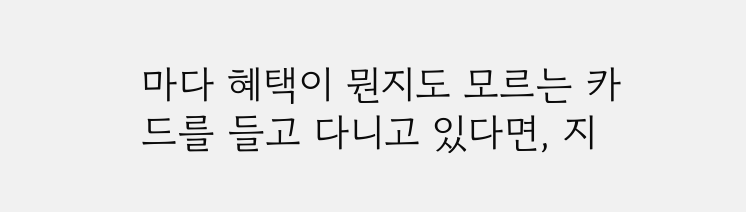마다 혜택이 뭔지도 모르는 카드를 들고 다니고 있다면, 지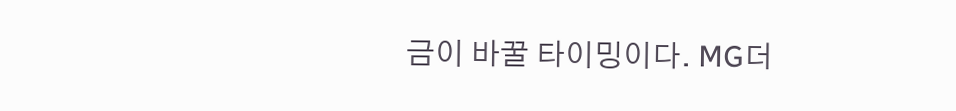금이 바꿀 타이밍이다. MG더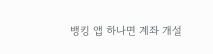뱅킹 앱 하나면 계좌 개설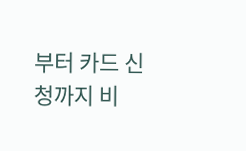부터 카드 신청까지 비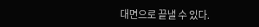대면으로 끝낼 수 있다.